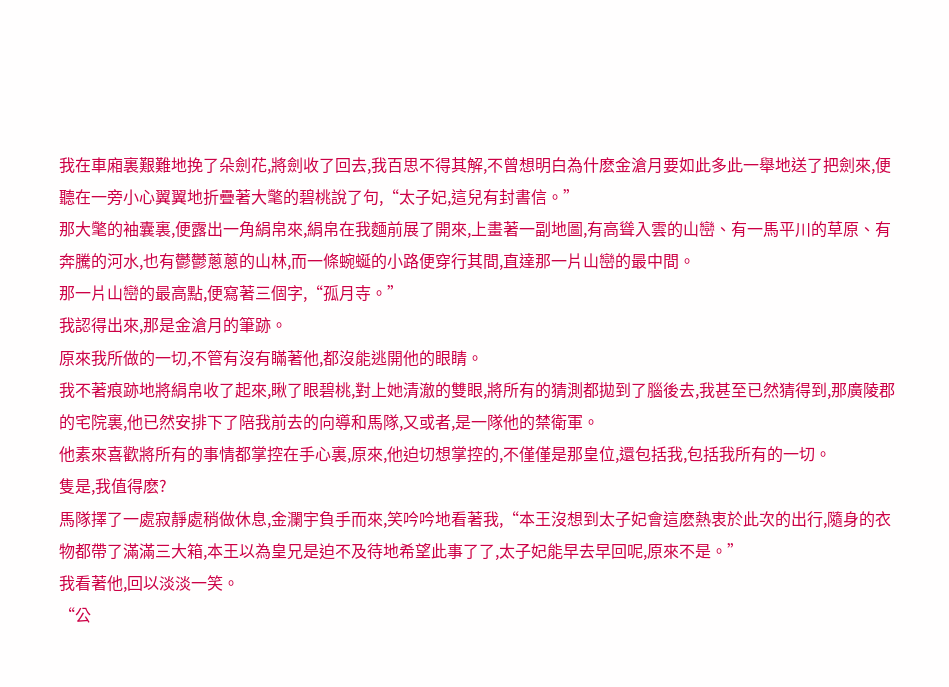我在車廂裏艱難地挽了朵劍花,將劍收了回去,我百思不得其解,不曾想明白為什麽金滄月要如此多此一舉地送了把劍來,便聽在一旁小心翼翼地折疊著大氅的碧桃說了句,“太子妃,這兒有封書信。”
那大氅的袖囊裏,便露出一角絹帛來,絹帛在我麵前展了開來,上畫著一副地圖,有高聳入雲的山巒、有一馬平川的草原、有奔騰的河水,也有鬱鬱蔥蔥的山林,而一條蜿蜒的小路便穿行其間,直達那一片山巒的最中間。
那一片山巒的最高點,便寫著三個字,“孤月寺。”
我認得出來,那是金滄月的筆跡。
原來我所做的一切,不管有沒有瞞著他,都沒能逃開他的眼睛。
我不著痕跡地將絹帛收了起來,瞅了眼碧桃,對上她清澈的雙眼,將所有的猜測都拋到了腦後去,我甚至已然猜得到,那廣陵郡的宅院裏,他已然安排下了陪我前去的向導和馬隊,又或者,是一隊他的禁衛軍。
他素來喜歡將所有的事情都掌控在手心裏,原來,他迫切想掌控的,不僅僅是那皇位,還包括我,包括我所有的一切。
隻是,我值得麽?
馬隊擇了一處寂靜處稍做休息,金瀾宇負手而來,笑吟吟地看著我,“本王沒想到太子妃會這麽熱衷於此次的出行,隨身的衣物都帶了滿滿三大箱,本王以為皇兄是迫不及待地希望此事了了,太子妃能早去早回呢,原來不是。”
我看著他,回以淡淡一笑。
“公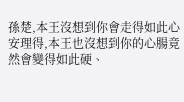孫楚,本王沒想到你會走得如此心安理得,本王也沒想到你的心腸竟然會變得如此硬、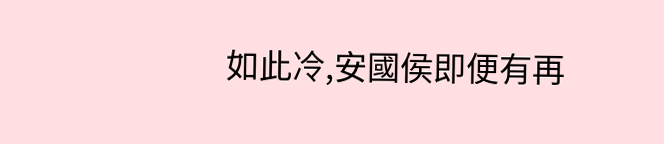如此冷,安國侯即便有再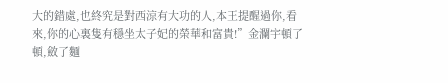大的錯處,也終究是對西涼有大功的人,本王提醒過你,看來,你的心裏隻有穩坐太子妃的榮華和富貴!”金瀾宇頓了頓,斂了麵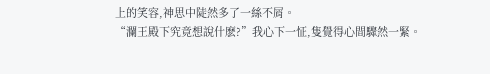上的笑容,神思中陡然多了一絲不屑。
“瀾王殿下究竟想說什麽?”我心下一怔,隻覺得心間驟然一緊。